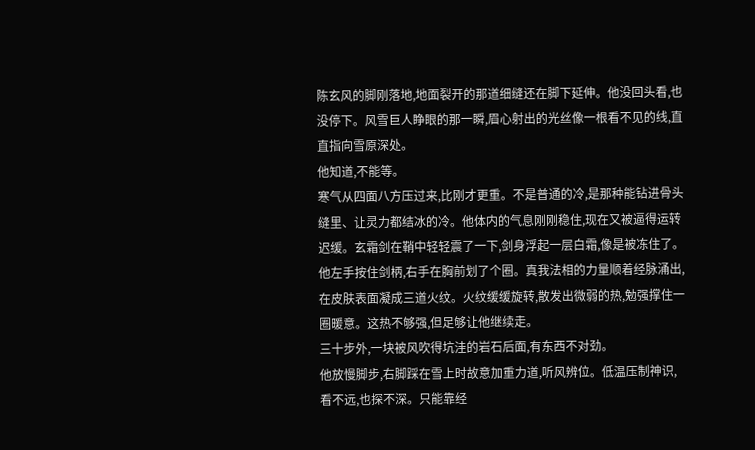陈玄风的脚刚落地,地面裂开的那道细缝还在脚下延伸。他没回头看,也没停下。风雪巨人睁眼的那一瞬,眉心射出的光丝像一根看不见的线,直直指向雪原深处。
他知道,不能等。
寒气从四面八方压过来,比刚才更重。不是普通的冷,是那种能钻进骨头缝里、让灵力都结冰的冷。他体内的气息刚刚稳住,现在又被逼得运转迟缓。玄霜剑在鞘中轻轻震了一下,剑身浮起一层白霜,像是被冻住了。
他左手按住剑柄,右手在胸前划了个圈。真我法相的力量顺着经脉涌出,在皮肤表面凝成三道火纹。火纹缓缓旋转,散发出微弱的热,勉强撑住一圈暖意。这热不够强,但足够让他继续走。
三十步外,一块被风吹得坑洼的岩石后面,有东西不对劲。
他放慢脚步,右脚踩在雪上时故意加重力道,听风辨位。低温压制神识,看不远,也探不深。只能靠经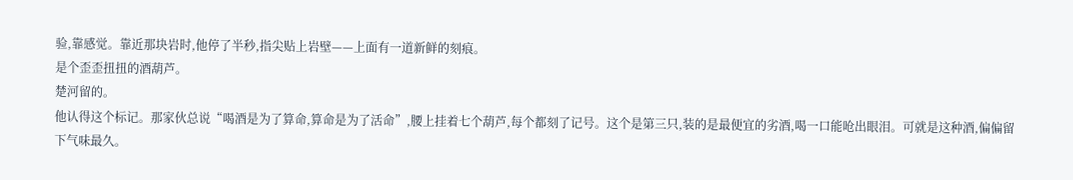验,靠感觉。靠近那块岩时,他停了半秒,指尖贴上岩壁——上面有一道新鲜的刻痕。
是个歪歪扭扭的酒葫芦。
楚河留的。
他认得这个标记。那家伙总说“喝酒是为了算命,算命是为了活命”,腰上挂着七个葫芦,每个都刻了记号。这个是第三只,装的是最便宜的劣酒,喝一口能呛出眼泪。可就是这种酒,偏偏留下气味最久。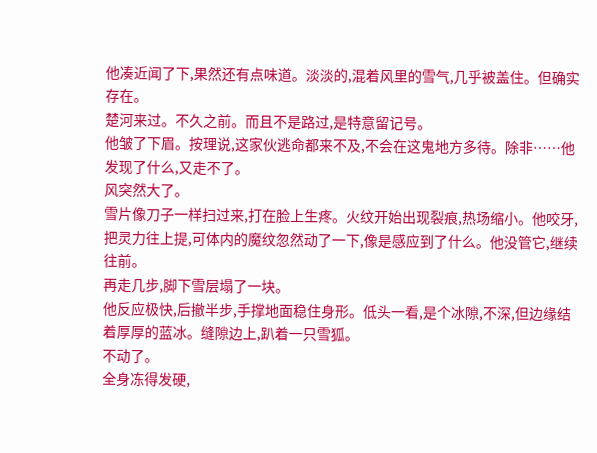他凑近闻了下,果然还有点味道。淡淡的,混着风里的雪气,几乎被盖住。但确实存在。
楚河来过。不久之前。而且不是路过,是特意留记号。
他皱了下眉。按理说,这家伙逃命都来不及,不会在这鬼地方多待。除非……他发现了什么,又走不了。
风突然大了。
雪片像刀子一样扫过来,打在脸上生疼。火纹开始出现裂痕,热场缩小。他咬牙,把灵力往上提,可体内的魔纹忽然动了一下,像是感应到了什么。他没管它,继续往前。
再走几步,脚下雪层塌了一块。
他反应极快,后撤半步,手撑地面稳住身形。低头一看,是个冰隙,不深,但边缘结着厚厚的蓝冰。缝隙边上,趴着一只雪狐。
不动了。
全身冻得发硬,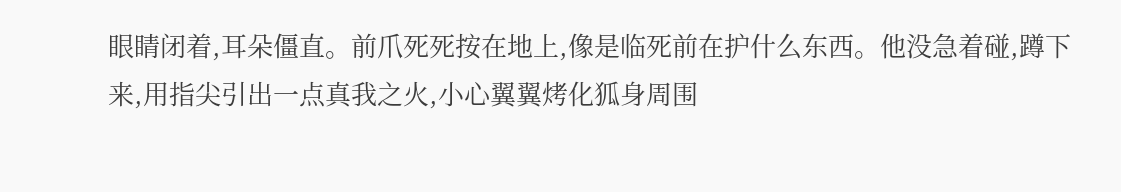眼睛闭着,耳朵僵直。前爪死死按在地上,像是临死前在护什么东西。他没急着碰,蹲下来,用指尖引出一点真我之火,小心翼翼烤化狐身周围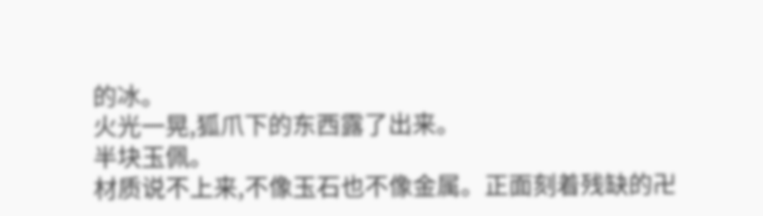的冰。
火光一晃,狐爪下的东西露了出来。
半块玉佩。
材质说不上来,不像玉石也不像金属。正面刻着残缺的卍